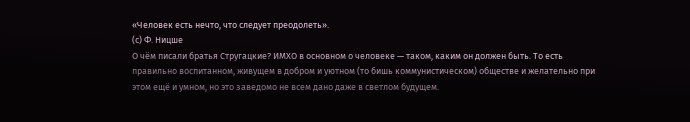«Человек есть нечто, что следует преодолеть».
(с) Ф. Ницше
О чём писали братья Стругацкие? ИМХО в основном о человеке — таком, каким он должен быть. То есть правильно воспитанном, живущем в добром и уютном (то бишь коммунистическом) обществе и желательно при этом ещё и умном, но это заведомо не всем дано даже в светлом будущем.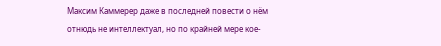Максим Каммерер даже в последней повести о нём отнюдь не интеллектуал, но по крайней мере кое-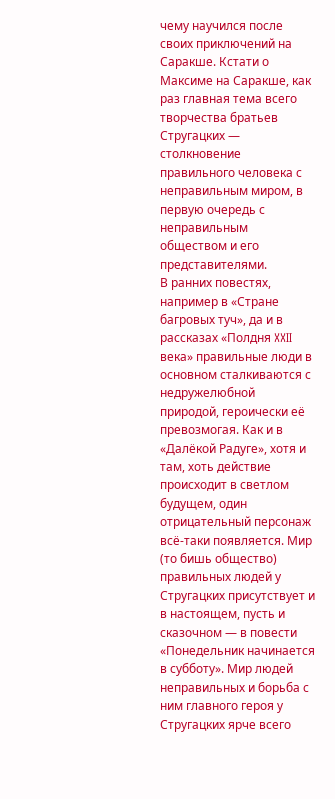чему научился после своих приключений на Саракше. Кстати о Максиме на Саракше, как раз главная тема всего творчества братьев Стругацких — столкновение правильного человека с неправильным миром, в первую очередь с неправильным обществом и его представителями.
В ранних повестях, например в «Стране багровых туч», да и в рассказах «Полдня XXII века» правильные люди в основном сталкиваются с недружелюбной природой, героически её превозмогая. Как и в «Далёкой Радуге», хотя и там, хоть действие происходит в светлом будущем, один отрицательный персонаж всё-таки появляется. Мир (то бишь общество) правильных людей у Стругацких присутствует и в настоящем, пусть и сказочном — в повести «Понедельник начинается в субботу». Мир людей неправильных и борьба с ним главного героя у Стругацких ярче всего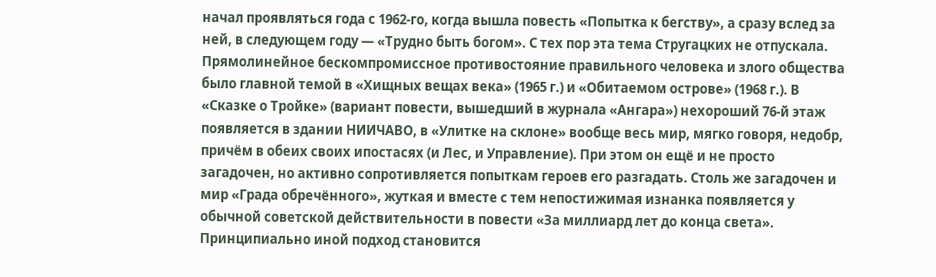начал проявляться года с 1962-го, когда вышла повесть «Попытка к бегству», а сразу вслед за ней, в следующем году — «Трудно быть богом». С тех пор эта тема Стругацких не отпускала.
Прямолинейное бескомпромиссное противостояние правильного человека и злого общества было главной темой в «Хищных вещах века» (1965 г.) и «Обитаемом острове» (1968 г.). В «Сказке о Тройке» (вариант повести, вышедший в журнала «Ангара») нехороший 76-й этаж появляется в здании НИИЧАВО, в «Улитке на склоне» вообще весь мир, мягко говоря, недобр, причём в обеих своих ипостасях (и Лес, и Управление). При этом он ещё и не просто загадочен, но активно сопротивляется попыткам героев его разгадать. Столь же загадочен и мир «Града обречённого», жуткая и вместе с тем непостижимая изнанка появляется у обычной советской действительности в повести «За миллиард лет до конца света».
Принципиально иной подход становится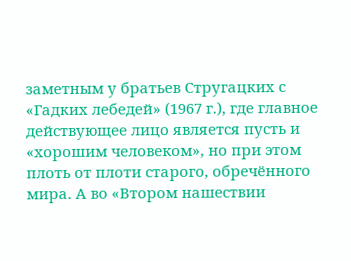заметным у братьев Стругацких с «Гадких лебедей» (1967 г.), где главное действующее лицо является пусть и «хорошим человеком», но при этом плоть от плоти старого, обречённого мира. А во «Втором нашествии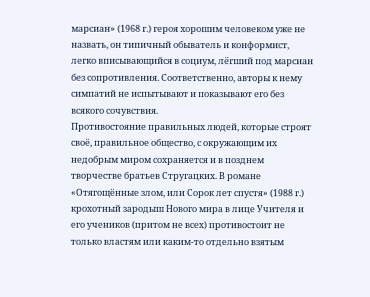марсиан» (1968 г.) героя хорошим человеком уже не назвать, он типичный обыватель и конформист, легко вписывающийся в социум, лёгший под марсиан без сопротивления. Соответственно, авторы к нему симпатий не испытывают и показывают его без всякого сочувствия.
Противостояние правильных людей, которые строят своё, правильное общество, с окружающим их недобрым миром сохраняется и в позднем творчестве братьев Стругацких. В романе «Отягощённые злом, или Сорок лет спустя» (1988 г.) крохотный зародыш Нового мира в лице Учителя и его учеников (притом не всех) противостоит не только властям или каким-то отдельно взятым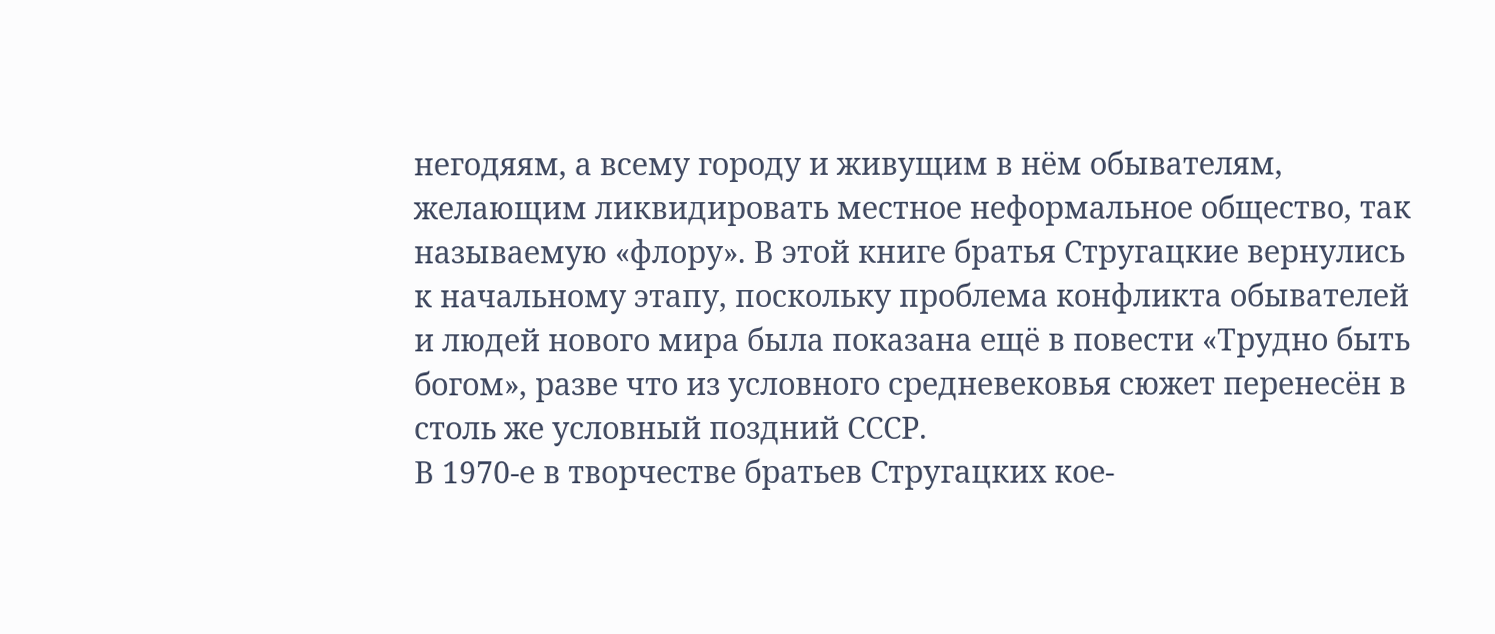негодяям, а всему городу и живущим в нём обывателям, желающим ликвидировать местное неформальное общество, так называемую «флору». В этой книге братья Стругацкие вернулись к начальному этапу, поскольку проблема конфликта обывателей и людей нового мира была показана ещё в повести «Трудно быть богом», разве что из условного средневековья сюжет перенесён в столь же условный поздний СССР.
В 1970-е в творчестве братьев Стругацких кое-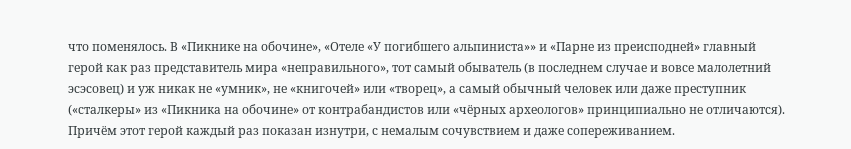что поменялось. В «Пикнике на обочине», «Отеле «У погибшего альпиниста»» и «Парне из преисподней» главный герой как раз представитель мира «неправильного», тот самый обыватель (в последнем случае и вовсе малолетний эсэсовец) и уж никак не «умник», не «книгочей» или «творец», а самый обычный человек или даже преступник («сталкеры» из «Пикника на обочине» от контрабандистов или «чёрных археологов» принципиально не отличаются). Причём этот герой каждый раз показан изнутри, с немалым сочувствием и даже сопереживанием.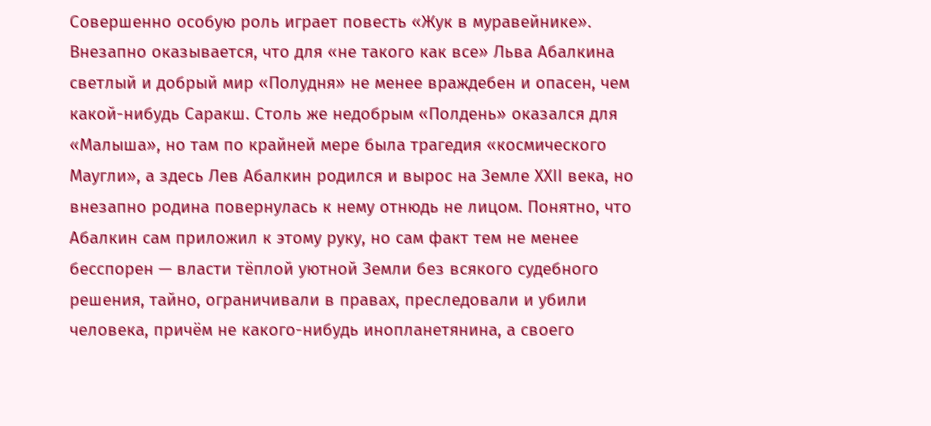Совершенно особую роль играет повесть «Жук в муравейнике». Внезапно оказывается, что для «не такого как все» Льва Абалкина светлый и добрый мир «Полудня» не менее враждебен и опасен, чем какой-нибудь Саракш. Столь же недобрым «Полдень» оказался для «Малыша», но там по крайней мере была трагедия «космического Маугли», а здесь Лев Абалкин родился и вырос на Земле XXII века, но внезапно родина повернулась к нему отнюдь не лицом. Понятно, что Абалкин сам приложил к этому руку, но сам факт тем не менее бесспорен — власти тёплой уютной Земли без всякого судебного решения, тайно, ограничивали в правах, преследовали и убили человека, причём не какого-нибудь инопланетянина, а своего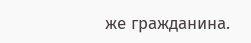же гражданина.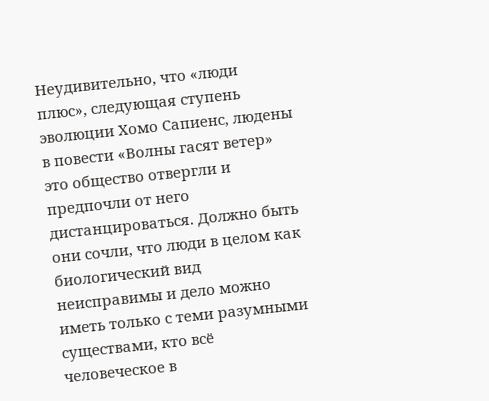Неудивительно, что «люди плюс», следующая ступень эволюции Хомо Сапиенс, людены в повести «Волны гасят ветер» это общество отвергли и предпочли от него дистанцироваться. Должно быть они сочли, что люди в целом как биологический вид неисправимы и дело можно иметь только с теми разумными существами, кто всё человеческое в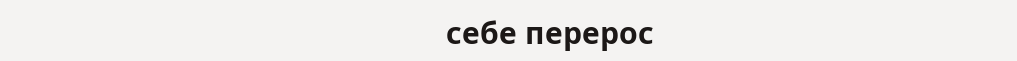себе перерос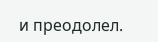и преодолел.